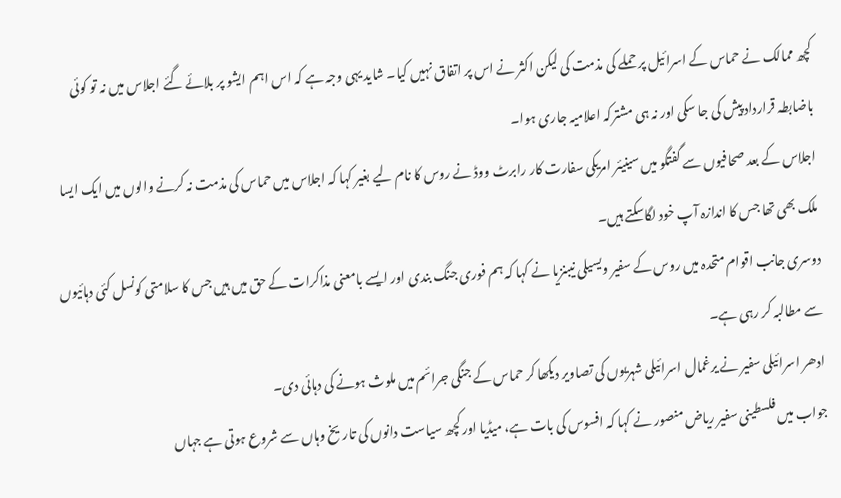کچھ ممالک نے حماس کے اسرائیل پر حملے کی مذمت کی لیکن اکثر نے اس پر اتفاق نہیں کیا۔ شاید یہی وجہ ہے کہ اس اہم ایشو پر بلائے گئے اجلاس میں نہ تو کوئی باضابطہ قرارداد پیش کی جا سکی اور نہ ہی مشترکہ اعلامیہ جاری ہوا۔
اجلاس کے بعد صحافیوں سے گفتگو میں سینیئر امریکی سفارت کار رابرٹ ووڈ نے روس کا نام لیے بغیر کہا کہ اجلاس میں حماس کی مذمت نہ کرنے والوں میں ایک ایسا ملک بھی تھا جس کا اندازہ آپ خود لگاسکتے ہیں۔
دوسری جانب اقوام متحدہ میں روس کے سفیر ویسیلی نیبنزیا نے کہا کہ ہم فوری جنگ بندی اور ایسے بامعنی مذاکرات کے حق میں ہیں جس کا سلامتی کونسل کئی دہائیوں سے مطالبہ کر رہی ہے۔
ادھر اسرائیلی سفیر نے یرغمال اسرائیلی شہریوں کی تصاویر دیکھا کر حماس کے جنگی جرائم میں ملوث ہونے کی دہائی دی۔
جواب میں فلسطینی سفیر ریاض منصور نے کہا کہ افسوس کی بات ہے، میڈیا اور کچھ سیاست دانوں کی تاریخ وہاں سے شروع ہوتی ہے جہاں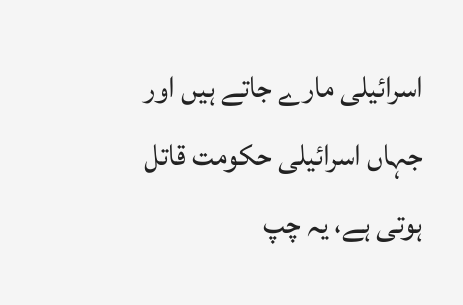اسرائیلی مارے جاتے ہیں اور جہاں اسرائیلی حکومت قاتل ہوتی ہے، یہ چپ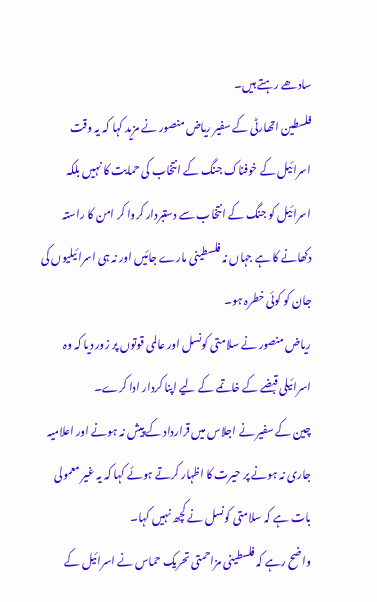سادھے رہتے ہیں۔
فلسطین اتھارٹی کے سفیر ریاض منصور نے مزید کہا کہ یہ وقت اسرائیل کے خوفناک جنگ کے انتخاب کی حمایت کا نہیں بلکہ اسرائیل کو جنگ کے انتخاب سے دستبردار کروا کر امن کا راستہ دکھانے کا ہے جہاں نہ فلسطینی مارے جائیں اور نہ ہی اسرائیلیوں کی جان کو کوئی خطرہ ہو۔
ریاض منصور نے سلامتی کونسل اور عالمی قوتوں پر زور دیا کہ وہ اسرائیلی قبضے کے خاتمے کے لیے اپنا کردار ادا کرے۔
چین کے سفیر نے اجلاس میں قرارداد کے پیش نہ ہونے اور اعلامیہ جاری نہ ہونے پر حیرت کا اظہار کرتے ہوئے کہا کہ یہ غیر معمولی بات ہے کہ سلامتی کونسل نے کچھ نہیں کہا۔
واضح رہے کہ فلسطینی مزاحمتی تحریک حماس نے اسرائیل کے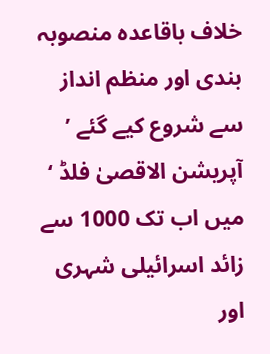خلاف باقاعدہ منصوبہ بندی اور منظم انداز سے شروع کیے گئے ’ آپریشن الاقصیٰ فلڈ ‘ میں اب تک 1000 سے زائد اسرائیلی شہری اور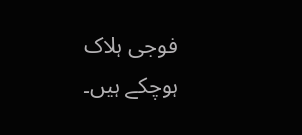فوجی ہلاک ہوچکے ہیں۔